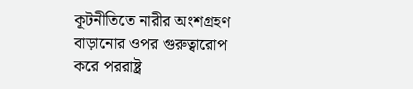কূটনীতিতে নারীর অংশগ্রহণ বাড়ানোর ওপর গুরুত্বারোপ করে পররাষ্ট্র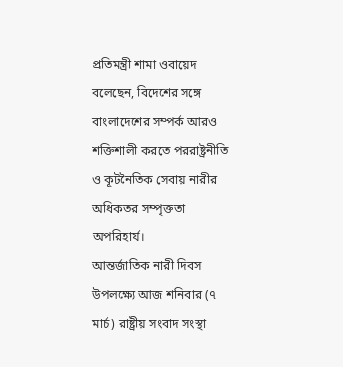প্রতিমন্ত্রী শামা ওবায়েদ বলেছেন, বিদেশের সঙ্গে বাংলাদেশের সম্পর্ক আরও শক্তিশালী করতে পররাষ্ট্রনীতি ও কূটনৈতিক সেবায় নারীর অধিকতর সম্পৃক্ততা অপরিহার্য।
আন্তর্জাতিক নারী দিবস উপলক্ষ্যে আজ শনিবার (৭ মার্চ) রাষ্ট্রীয় সংবাদ সংস্থা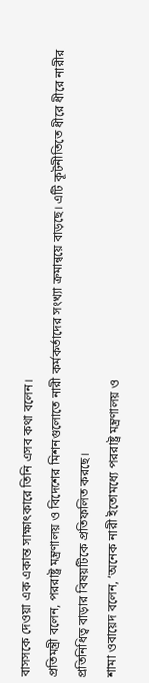বাসসকে দেওয়া এক একান্ত সাক্ষাৎকারে তিনি এসব কথা বলেন।
প্রতিমন্ত্রী বলেন, পররাষ্ট্র মন্ত্রণালয় ও বিদেশের মিশনগুলোতে নারী কর্মকর্তাদের সংখ্যা ক্রমান্বয়ে বাড়ছে। এটি কূটনীতিতে ধীরে ধীরে নারীর প্রতিনিধিত্ব বাড়ার বিষয়টিকে প্রতিফলিত করছে।
শামা ওবায়েদ বলেন, ‘অনেক নারী ইতোমধ্যে পররাষ্ট্র মন্ত্রণালয় ও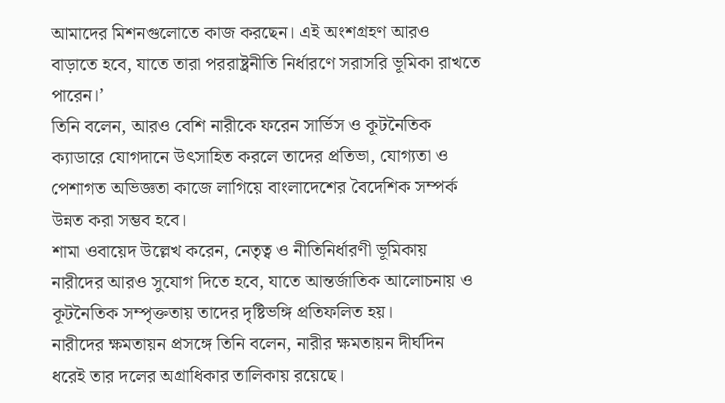আমাদের মিশনগুলোতে কাজ করছেন। এই অংশগ্রহণ আরও বাড়াতে হবে, যাতে তারা পররাষ্ট্রনীতি নির্ধারণে সরাসরি ভূমিকা রাখতে পারেন।’
তিনি বলেন, আরও বেশি নারীকে ফরেন সার্ভিস ও কূটনৈতিক ক্যাডারে যোগদানে উৎসাহিত করলে তাদের প্রতিভা, যোগ্যতা ও পেশাগত অভিজ্ঞতা কাজে লাগিয়ে বাংলাদেশের বৈদেশিক সম্পর্ক উন্নত করা সম্ভব হবে।
শামা ওবায়েদ উল্লেখ করেন, নেতৃত্ব ও নীতিনির্ধারণী ভূমিকায় নারীদের আরও সুযোগ দিতে হবে, যাতে আন্তর্জাতিক আলোচনায় ও কূটনৈতিক সম্পৃক্ততায় তাদের দৃষ্টিভঙ্গি প্রতিফলিত হয়।
নারীদের ক্ষমতায়ন প্রসঙ্গে তিনি বলেন, নারীর ক্ষমতায়ন দীর্ঘদিন ধরেই তার দলের অগ্রাধিকার তালিকায় রয়েছে।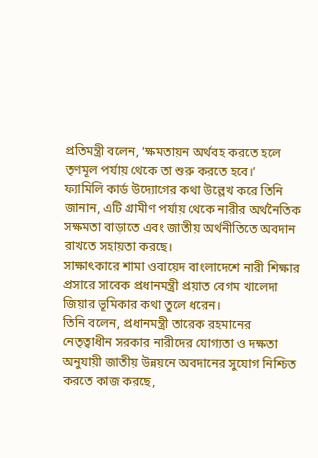প্রতিমন্ত্রী বলেন, ‘ক্ষমতায়ন অর্থবহ করতে হলে তৃণমূল পর্যায় থেকে তা শুরু করতে হবে।’
ফ্যামিলি কার্ড উদ্যোগের কথা উল্লেখ করে তিনি জানান, এটি গ্রামীণ পর্যায় থেকে নারীর অর্থনৈতিক সক্ষমতা বাড়াতে এবং জাতীয় অর্থনীতিতে অবদান রাখতে সহায়তা করছে।
সাক্ষাৎকারে শামা ওবায়েদ বাংলাদেশে নারী শিক্ষার প্রসারে সাবেক প্রধানমন্ত্রী প্রয়াত বেগম খালেদা জিয়ার ভূমিকার কথা তুলে ধরেন।
তিনি বলেন, প্রধানমন্ত্রী তারেক রহমানের নেতৃত্বাধীন সরকার নারীদের যোগ্যতা ও দক্ষতা অনুযায়ী জাতীয় উন্নয়নে অবদানের সুযোগ নিশ্চিত করতে কাজ করছে,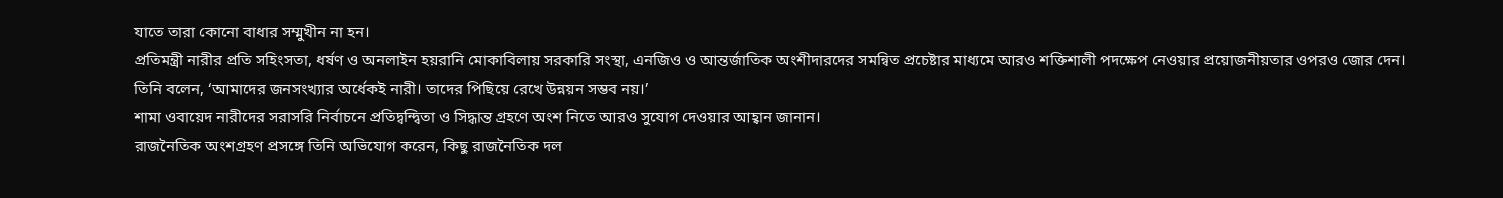যাতে তারা কোনো বাধার সম্মুখীন না হন।
প্রতিমন্ত্রী নারীর প্রতি সহিংসতা, ধর্ষণ ও অনলাইন হয়রানি মোকাবিলায় সরকারি সংস্থা, এনজিও ও আন্তর্জাতিক অংশীদারদের সমন্বিত প্রচেষ্টার মাধ্যমে আরও শক্তিশালী পদক্ষেপ নেওয়ার প্রয়োজনীয়তার ওপরও জোর দেন।
তিনি বলেন, ‘আমাদের জনসংখ্যার অর্ধেকই নারী। তাদের পিছিয়ে রেখে উন্নয়ন সম্ভব নয়।’
শামা ওবায়েদ নারীদের সরাসরি নির্বাচনে প্রতিদ্বন্দ্বিতা ও সিদ্ধান্ত গ্রহণে অংশ নিতে আরও সুযোগ দেওয়ার আহ্বান জানান।
রাজনৈতিক অংশগ্রহণ প্রসঙ্গে তিনি অভিযোগ করেন, কিছু রাজনৈতিক দল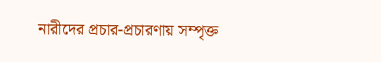নারীদের প্রচার-প্রচারণায় সম্পৃক্ত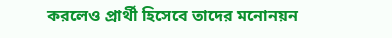করলেও প্রার্থী হিসেবে তাদের মনোনয়ন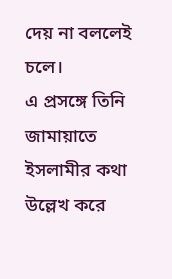দেয় না বললেই চলে।
এ প্রসঙ্গে তিনি জামায়াতে ইসলামীর কথা উল্লেখ করে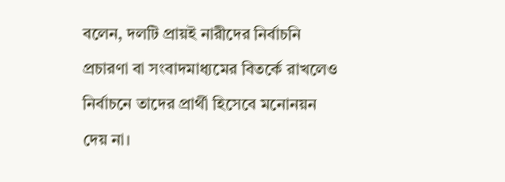বলেন, দলটি প্রায়ই নারীদের নির্বাচনি প্রচারণা বা সংবাদমাধ্যমের বিতর্কে রাখলেও নির্বাচনে তাদের প্রার্থী হিসেবে মনোনয়ন দেয় না।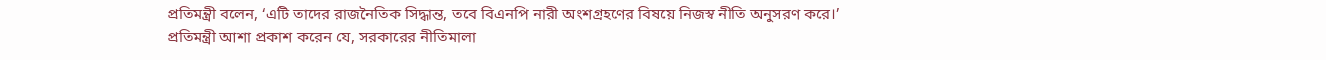প্রতিমন্ত্রী বলেন, ‘এটি তাদের রাজনৈতিক সিদ্ধান্ত, তবে বিএনপি নারী অংশগ্রহণের বিষয়ে নিজস্ব নীতি অনুসরণ করে।’
প্রতিমন্ত্রী আশা প্রকাশ করেন যে, সরকারের নীতিমালা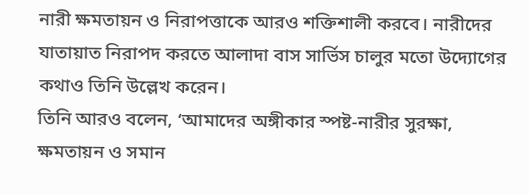নারী ক্ষমতায়ন ও নিরাপত্তাকে আরও শক্তিশালী করবে। নারীদের যাতায়াত নিরাপদ করতে আলাদা বাস সার্ভিস চালুর মতো উদ্যোগের কথাও তিনি উল্লেখ করেন।
তিনি আরও বলেন, ‘আমাদের অঙ্গীকার স্পষ্ট-নারীর সুরক্ষা, ক্ষমতায়ন ও সমান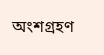অংশগ্রহণ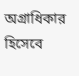অগ্রাধিকার হিসেবে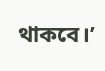থাকবে।’